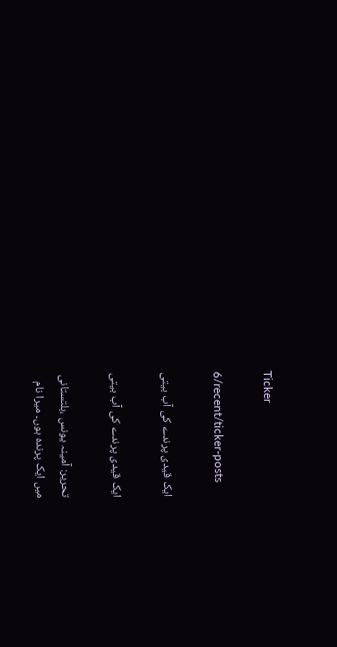Ticker

6/recent/ticker-posts

ایک قیدی پرندے کی آب بیتی

ایک قیدی پرندے کی آب بیتی

تحریر: آمینہ یونس ،بلتستانی
میں ایک پرندہ ہوں۔ میرا نام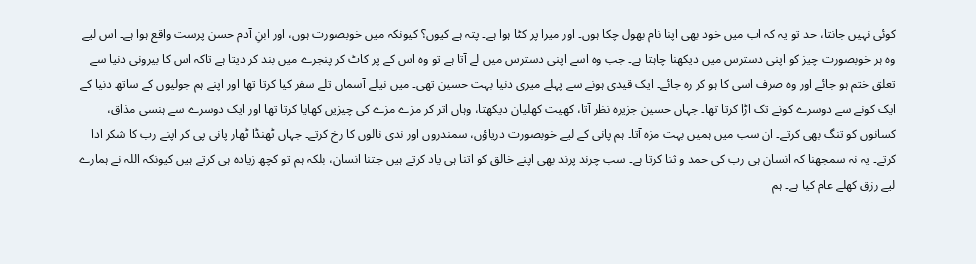کوئی نہیں جانتا، حد تو یہ کہ اب میں خود بھی اپنا نام بھول چکا ہوں۔ اور میرا پر کٹا ہوا ہے۔ پتہ ہے کیوں؟ کیونکہ میں خوبصورت ہوں، اور ابنِ آدم حسن پرست واقع ہوا ہے۔ اس لیے وہ ہر خوبصورت چیز کو اپنی دسترس میں دیکھنا چاہتا ہے۔ جب وہ اسے اپنی دسترس میں لے آتا ہے تو وہ اس کے پر کاٹ کر پنجرے میں بند کر دیتا ہے تاکہ اس کا بیرونی دنیا سے تعلق ختم ہو جائے اور وہ صرف اسی کا ہو کر رہ جائے۔ ایک قیدی ہونے سے پہلے میری دنیا بہت حسین تھی۔ میں نیلے آسماں تلے سفر کیا کرتا تھا اور اپنے ہم جولیوں کے ساتھ دنیا کے ایک کونے سے دوسرے کونے تک اڑا کرتا تھا۔ جہاں حسین جزیرہ نظر آتا، کھیت کھلیان دیکھتا، وہاں اتر کر مزے مزے کی چیزیں کھایا کرتا تھا اور ایک دوسرے سے ہنسی مذاق، کسانوں کو تنگ بھی کرتے۔ ان سب میں ہمیں بہت مزہ آتا۔ ہم پانی کے لیے خوبصورت دریاؤں، سمندروں اور ندی نالوں کا رخ کرتے۔ جہاں ٹھنڈا ٹھار پانی پی کر اپنے رب کا شکر ادا کرتے۔ یہ نہ سمجھنا کہ انسان ہی رب کی حمد و ثنا کرتا ہے۔ سب چرند پرند بھی اپنے خالق کو اتنا ہی یاد کرتے ہیں جتنا انسان، بلکہ ہم تو کچھ زیادہ ہی کرتے ہیں کیونکہ اللہ نے ہمارے لیے رزق کھلے عام کیا ہے۔ ہم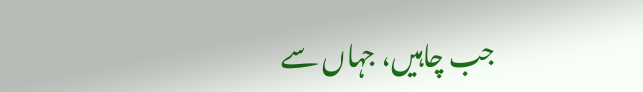جب چاہیں، جہاں سے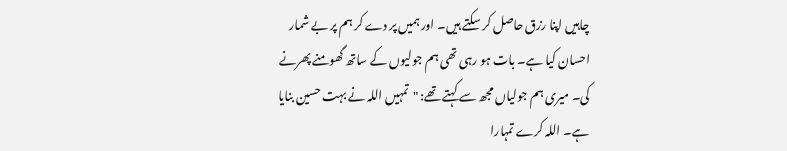چاہیں اپنا رزق حاصل کر سکتے ہیں۔ اور ہمیں پر دے کر ہم پر بے شمار احسان کیا ہے۔ بات ہو رہی تھی ہم جولیوں کے ساتھ گھومنے پھرنے کی۔ میری ہم جولیاں مجھ سے کہتے تھے: "تمہیں اللہ نے بہت حسین بنایا ہے۔ اللہ کرے تمہارا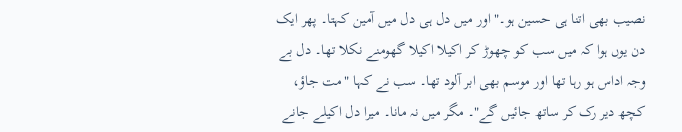نصیب بھی اتنا ہی حسین ہو۔" اور میں دل ہی دل میں آمین کہتا۔ پھر ایک دن یوں ہوا کہ میں سب کو چھوڑ کر اکیلا اکیلا گھومنے نکلا تھا۔ دل بے وجہ اداس ہو رہا تھا اور موسم بھی ابر آلود تھا۔ سب نے کہا "مت جاؤ، کچھ دیر رک کر ساتھ جائیں گے"۔ مگر میں نہ مانا۔ میرا دل اکیلے جانے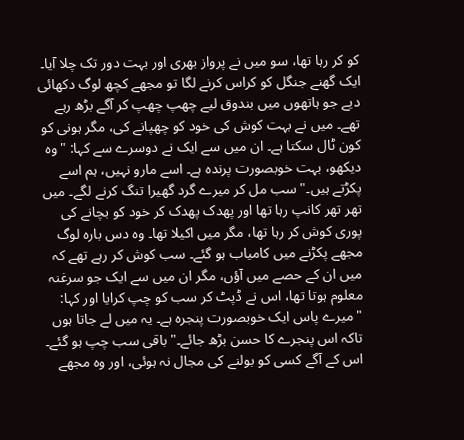کو کر رہا تھا، سو میں نے پرواز بھری اور بہت دور تک چلا آیا۔ ایک گھنے جنگل کو کراس کرنے لگا تو مجھے کچھ لوگ دکھائی دیے جو ہاتھوں میں بندوق لیے چھپ چھپ کر آگے بڑھ رہے تھے۔ میں نے بہت کوش کی خود کو چھپانے کی، مگر ہونی کو کون ٹال سکتا ہے۔ ان میں سے ایک نے دوسرے سے کہا: "وہ دیکھو، بہت خوبصورت پرندہ ہے۔ اسے مارو نہیں، ہم اسے پکڑتے ہیں۔" سب مل کر میرے گرد گھیرا تنگ کرنے لگے۔ میں تھر تھر کانپ رہا تھا اور پھدک پھدک کر خود کو بچانے کی پوری کوش کر رہا تھا، مگر میں اکیلا تھا۔ وہ دس بارہ لوگ مجھے پکڑنے میں کامیاب ہو گئے۔ سب کوش کر رہے تھے کہ میں ان کے حصے میں آؤں، مگر ان میں سے ایک جو سرغنہ معلوم ہوتا تھا، اس نے ڈپٹ کر سب کو چپ کرایا اور کہا: "میرے پاس ایک خوبصورت پنجرہ ہے۔ یہ میں لے جاتا ہوں تاکہ اس پنجرے کا حسن بڑھ جائے۔" باقی سب چپ ہو گئے۔ اس کے آگے کسی کو بولنے کی مجال نہ ہوئی، اور وہ مجھے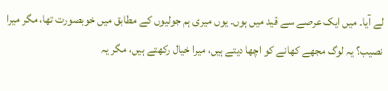لے آیا۔ میں ایک عرصے سے قید میں ہوں۔ یوں میری ہم جولیوں کے مطابق میں خوبصورت تھا، مگر میرا نصیب؟ یہ لوگ مجھے کھانے کو اچھا دیتے ہیں، میرا خیال رکھتے ہیں، مگر یہ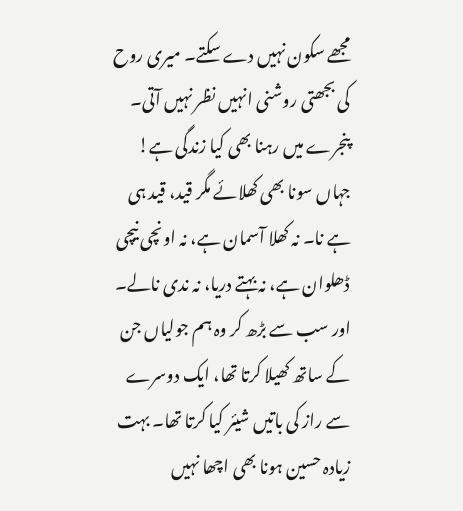مجھے سکون نہیں دے سکتے۔ میری روح کی بجھتی روشنی انہیں نظر نہیں آتی۔ پنجرے میں رہنا بھی کیا زندگی ہے! جہاں سونا بھی کھلائے مگر قید، قید ہی ہے نا۔ نہ کھلا آسمان ہے، نہ اونچی نیچی ڈھلوان ہے، نہ بہتے دریا، نہ ندی نالے۔ اور سب سے بڑھ کر وہ ہم جولیاں جن کے ساتھ کھیلا کرتا تھا، ایک دوسرے سے راز کی باتیں شیئر کیا کرتا تھا۔ بہت زیادہ حسین ہونا بھی اچھا نہیں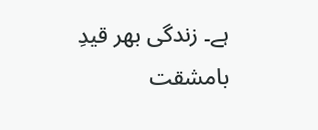ہے۔ زندگی بھر قیدِ بامشقت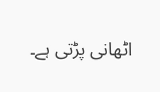اٹھانی پڑتی ہے۔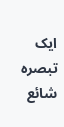ایک تبصرہ شائع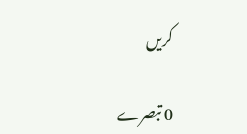کریں

0 تبصرے